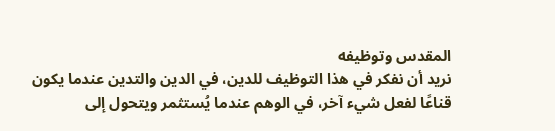المقدس وتوظيفه
نريد أن نفكر في هذا التوظيف للدين، في الدين والتدين عندما يكون قناعًا لفعل شيء آخر، في الوهم عندما يُستثمر ويتحول إلى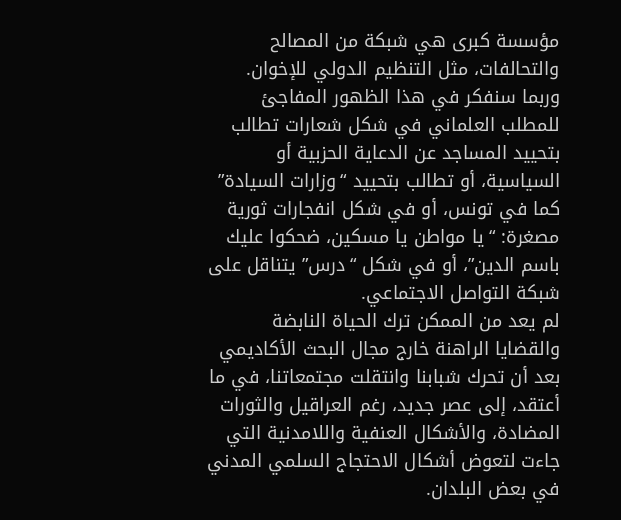مؤسسة كبرى هي شبكة من المصالح والتحالفات، مثل التنظيم الدولي للإخوان. وربما سنفكر في هذا الظهور المفاجئ للمطلب العلماني في شكل شعارات تطالب بتحييد المساجد عن الدعاية الحزبية أو السياسية، أو تطالب بتحييد “وزارات السيادة” كما في تونس، أو في شكل انفجارات ثورية مصغرة: “يا مواطن يا مسكين، ضحكوا عليك باسم الدين”، أو في شكل “درس” يتناقل على شبكة التواصل الاجتماعي.
لم يعد من الممكن ترك الحياة النابضة والقضايا الراهنة خارج مجال البحث الأكاديمي بعد أن تحرك شبابنا وانتقلت مجتمعاتنا، في ما أعتقد، إلى عصر جديد، رغم العراقيل والثورات المضادة، والأشكال العنفية واللامدنية التي جاءت لتعوض أشكال الاحتجاج السلمي المدني في بعض البلدان.